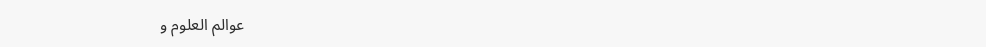عوالم العلوم و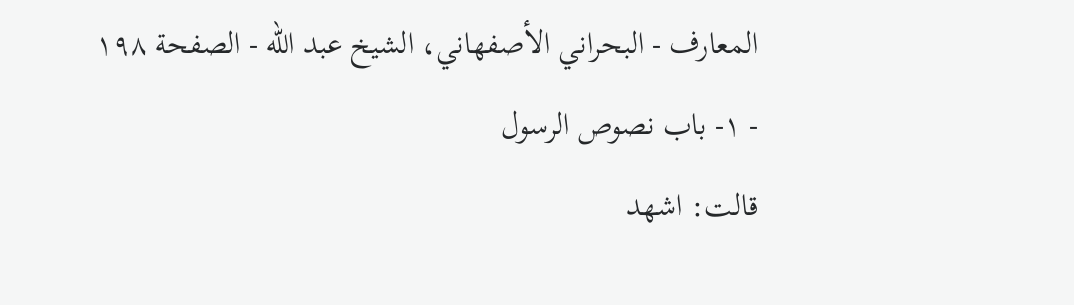المعارف - البحراني الأصفهاني، الشيخ عبد الله - الصفحة ١٩٨ - ١- باب نصوص الرسول
قالت: اشهد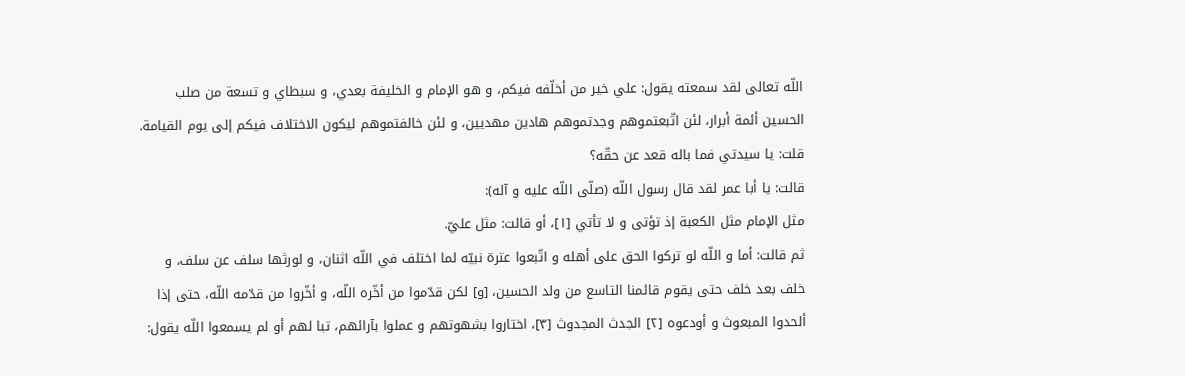اللّه تعالى لقد سمعته يقول: علي خير من أخلّفه فيكم، و هو الإمام و الخليفة بعدي، و سبطاي و تسعة من صلب الحسين أئمة أبرار، لئن اتّبعتموهم وجدتموهم هادين مهديين، و لئن خالفتموهم ليكون الاختلاف فيكم إلى يوم القيامة.
قلت: يا سيدتي فما باله قعد عن حقّه؟
قالت: يا أبا عمر لقد قال رسول اللّه (صلّى اللّه عليه و آله):
مثل الإمام مثل الكعبة إذ تؤتى و لا تأتي [١]، أو قالت: مثل عليّ.
ثم قالت: أما و اللّه لو تركوا الحق على أهله و اتّبعوا عترة نبيّه لما اختلف في اللّه اثنان، و لورثها سلف عن سلف، و خلف بعد خلف حتى يقوم قائمنا التاسع من ولد الحسين، [و] لكن قدّموا من أخّره اللّه، و أخّروا من قدّمه اللّه، حتى إذا ألحدوا المبعوث و أودعوه [٢] الجدث المجدوث [٣]، اختاروا بشهوتهم و عملوا بآرائهم، تبا لهم أو لم يسمعوا اللّه يقول: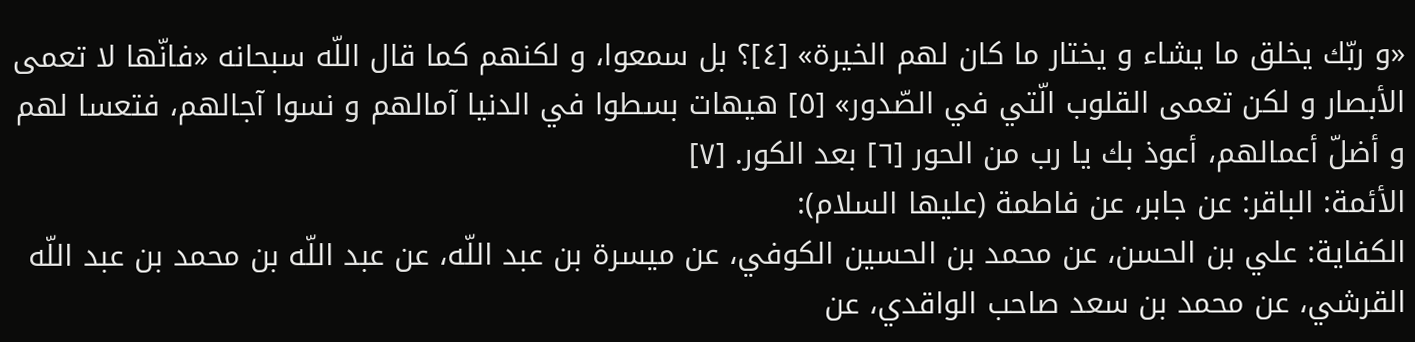«و ربّك يخلق ما يشاء و يختار ما كان لهم الخيرة» [٤]؟ بل سمعوا، و لكنهم كما قال اللّه سبحانه «فانّها لا تعمى الأبصار و لكن تعمى القلوب الّتي في الصّدور» [٥] هيهات بسطوا في الدنيا آمالهم و نسوا آجالهم، فتعسا لهم و أضلّ أعمالهم، أعوذ بك يا رب من الحور [٦] بعد الكور. [٧]
الأئمة: الباقر: عن جابر، عن فاطمة (عليها السلام):
الكفاية: علي بن الحسن، عن محمد بن الحسين الكوفي، عن ميسرة بن عبد اللّه، عن عبد اللّه بن محمد بن عبد اللّه القرشي، عن محمد بن سعد صاحب الواقدي، عن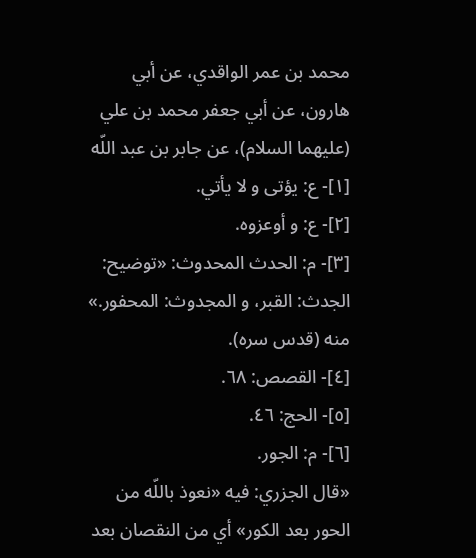محمد بن عمر الواقدي، عن أبي هارون، عن أبي جعفر محمد بن علي (عليهما السلام)، عن جابر بن عبد اللّه
[١]- ع: يؤتى و لا يأتي.
[٢]- ع: و أوعزوه.
[٣]- م: الحدث المحدوث: «توضيح: الجدث: القبر، و المجدوث: المحفور.» منه (قدس سره).
[٤]- القصص: ٦٨.
[٥]- الحج: ٤٦.
[٦]- م: الجور.
«قال الجزري: فيه «نعوذ باللّه من الحور بعد الكور» أي من النقصان بعد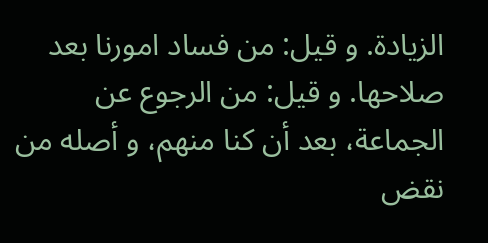الزيادة. و قيل: من فساد امورنا بعد صلاحها. و قيل: من الرجوع عن الجماعة، بعد أن كنا منهم، و أصله من نقض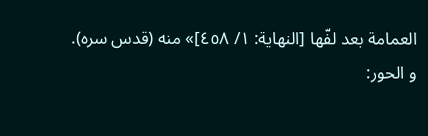العمامة بعد لفّها [النهاية: ١/ ٤٥٨]» منه (قدس سره).
و الحور: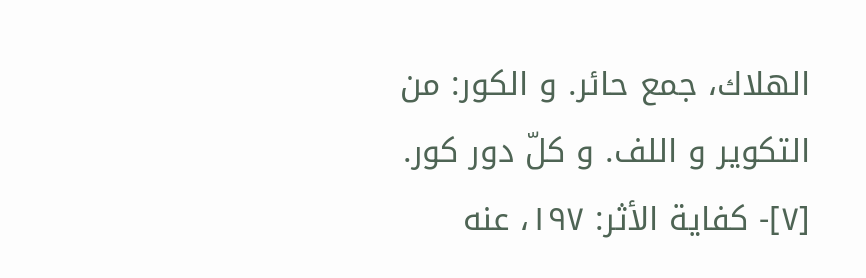الهلاك، جمع حائر. و الكور: من التكوير و اللف. و كلّ دور كور.
[٧]- كفاية الأثر: ١٩٧، عنه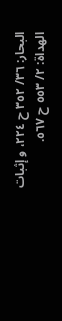البحار: ٣٦/ ٣٥٢ ح ٢٢٤، و إثبات الهداة: ٢/ ٥٥٣ ح ٥٦٧.